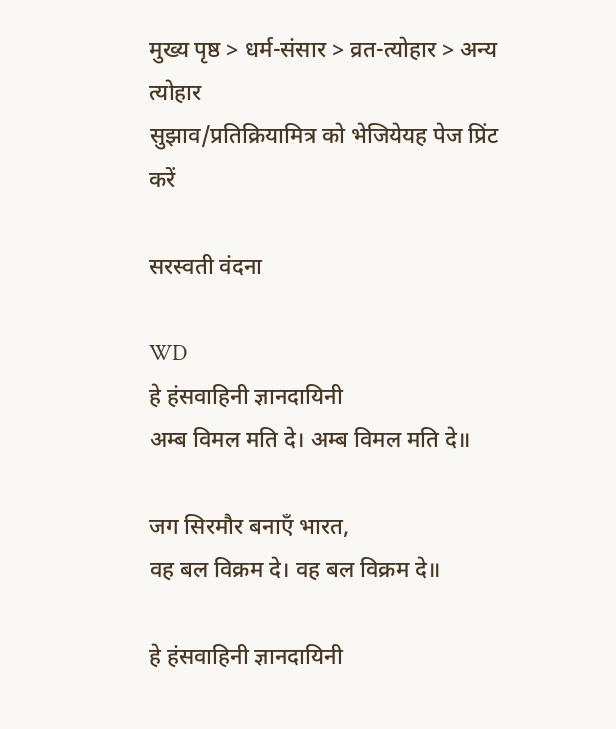मुख्य पृष्ठ > धर्म-संसार > व्रत-त्योहार > अन्य त्योहार
सुझाव/प्रतिक्रियामित्र को भेजियेयह पेज प्रिंट करें

सरस्वती वंदना

WD
हे हंसवाहिनी ज्ञानदायिनी
अम्ब विमल मति दे। अम्ब विमल मति दे॥

जग सिरमौर बनाएँ भारत,
वह बल विक्रम दे। वह बल विक्रम दे॥

हे हंसवाहिनी ज्ञानदायिनी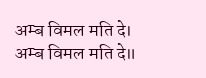अम्ब विमल मति दे। अम्ब विमल मति दे॥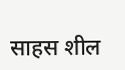साहस शील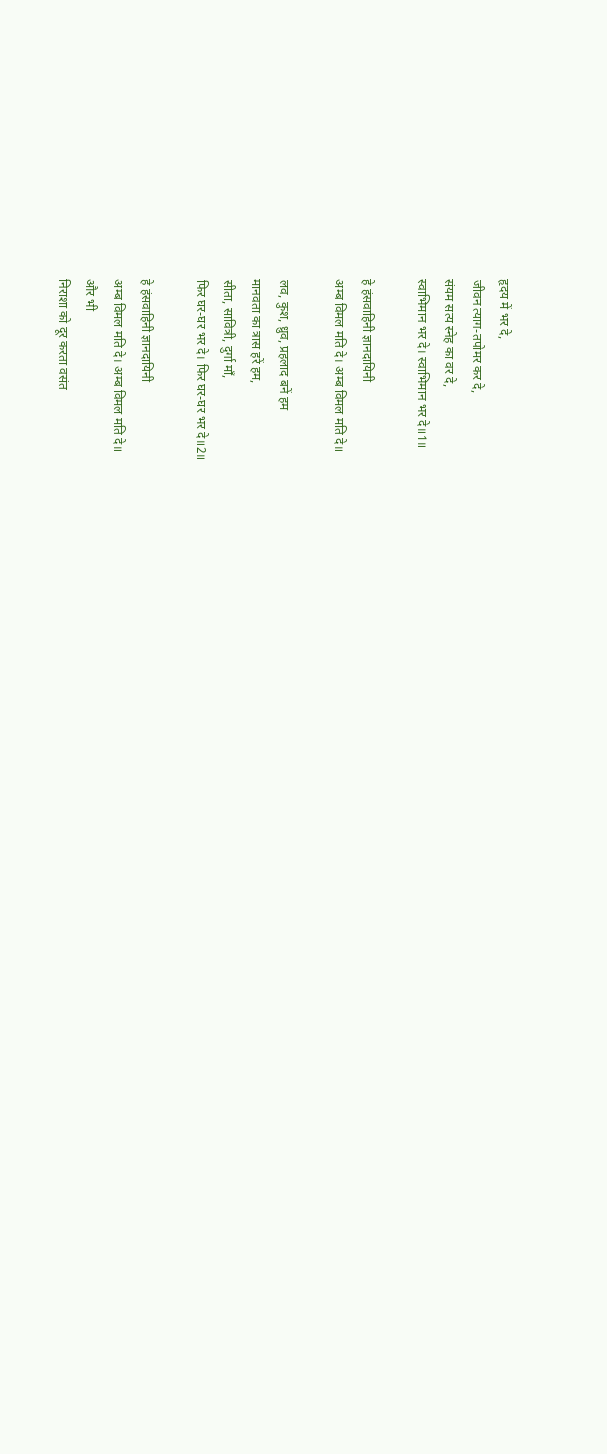हृदय में भर दे,
जीवन त्याग-तपोमर कर दे,
संयम सत्य स्नेह का वर दे,
स्वाभिमान भर दे। स्वाभिमान भर दे॥1॥

हे हंसवाहिनी ज्ञानदायिनी
अम्ब विमल मति दे। अम्ब विमल मति दे॥

लव, कुश, ध्रुव, प्रहलाद बनें हम
मानवता का त्रास हरें हम,
सीता, सावित्री, दुर्गा माँ,
फिर घर-घर भर दे। फिर घर-घर भर दे॥2॥

हे हंसवाहिनी ज्ञानदायिनी
अम्ब विमल मति दे। अम्ब विमल मति दे॥
और भी
निराशा को दूर करता वसंत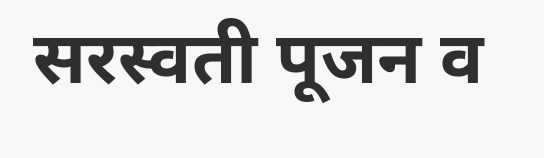सरस्वती पूजन व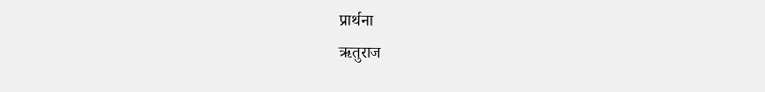प्रार्थना
ऋतुराज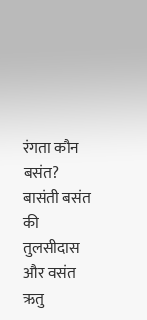रंगता कौन बसंत?
बासंती बसंत की
तुलसीदास और वसंत ऋतु